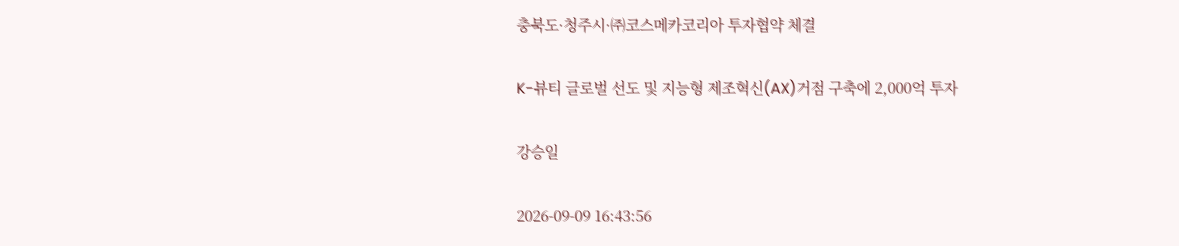충북도·청주시·㈜코스메카코리아 투자협약 체결

K-뷰티 글로벌 선도 및 지능형 제조혁신(AX)거점 구축에 2,000억 투자

강승일

2026-09-09 16:43:56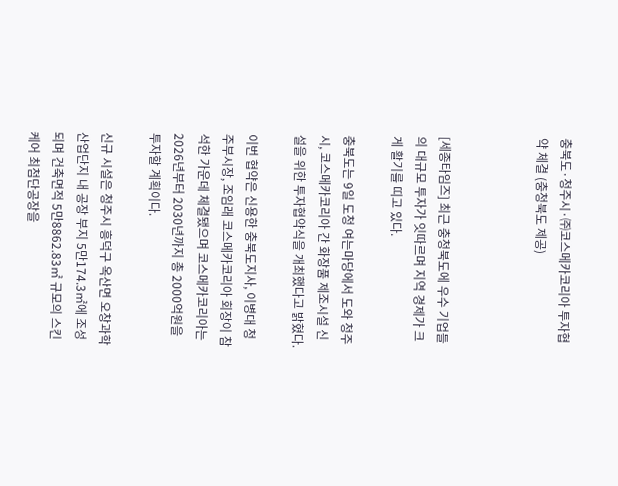충북도·청주시·㈜코스메카코리아 투자협약 체결 (충청북도 제공)



[세종타임즈] 최근 충청북도에 우수 기업들의 대규모 투자가 잇따르며 지역 경제가 크게 활기를 띠고 있다.

충북도는 9일 도청 여는마당에서 도와 청주시, 코스메카코리아 간 화장품 제조시설 신설을 위한 투자협약식을 개최했다고 밝혔다.

이번 협약은 신용한 충북도지사, 이병대 청주부시장, 조임래 코스메카코리아 회장이 참석한 가운데 체결됐으며 코스메카코리아는 2026년부터 2030년까지 총 2000억원을 투자할 계획이다.

신규 시설은 청주시 흥덕구 옥산면 오창과학산업단지 내 공장 부지 5만174.3㎡에 조성되며 건축면적 5만8862.83㎡ 규모의 스킨케어 최첨단공장을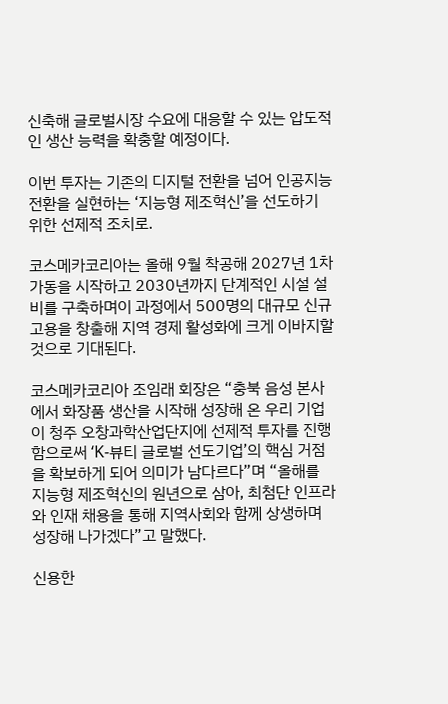신축해 글로벌시장 수요에 대응할 수 있는 압도적인 생산 능력을 확충할 예정이다.

이번 투자는 기존의 디지털 전환을 넘어 인공지능 전환을 실현하는 ‘지능형 제조혁신’을 선도하기 위한 선제적 조치로.

코스메카코리아는 올해 9월 착공해 2027년 1차 가동을 시작하고 2030년까지 단계적인 시설 설비를 구축하며이 과정에서 500명의 대규모 신규 고용을 창출해 지역 경제 활성화에 크게 이바지할 것으로 기대된다.

코스메카코리아 조임래 회장은 “충북 음성 본사에서 화장품 생산을 시작해 성장해 온 우리 기업이 청주 오창과학산업단지에 선제적 투자를 진행함으로써 ‘K-뷰티 글로벌 선도기업’의 핵심 거점을 확보하게 되어 의미가 남다르다”며 “올해를 지능형 제조혁신의 원년으로 삼아, 최첨단 인프라와 인재 채용을 통해 지역사회와 함께 상생하며 성장해 나가겠다”고 말했다.

신용한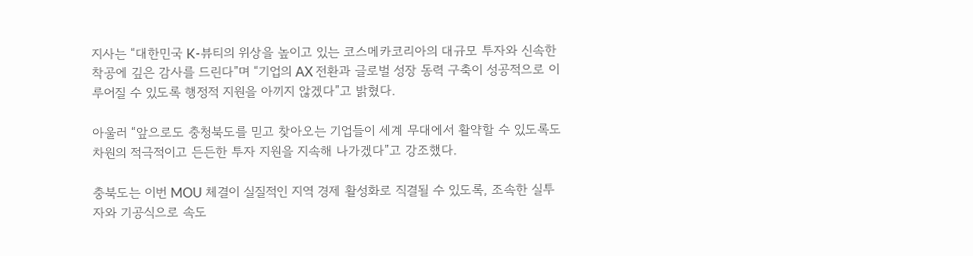지사는 “대한민국 K-뷰티의 위상을 높이고 있는 코스메카코리아의 대규모 투자와 신속한 착공에 깊은 감사를 드린다”며 “기업의 AX 전환과 글로벌 성장 동력 구축이 성공적으로 이루어질 수 있도록 행정적 지원을 아끼지 않겠다”고 밝혔다.

아울러 “앞으로도 충청북도를 믿고 찾아오는 기업들이 세계 무대에서 활약할 수 있도록도 차원의 적극적이고 든든한 투자 지원을 지속해 나가겠다”고 강조했다.

충북도는 이번 MOU 체결이 실질적인 지역 경제 활성화로 직결될 수 있도록, 조속한 실투자와 기공식으로 속도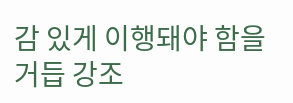감 있게 이행돼야 함을 거듭 강조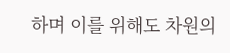하며 이를 위해도 차원의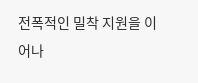전폭적인 밀착 지원을 이어나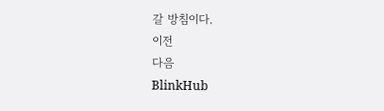갈 방침이다.
이전
다음
BlinkHub